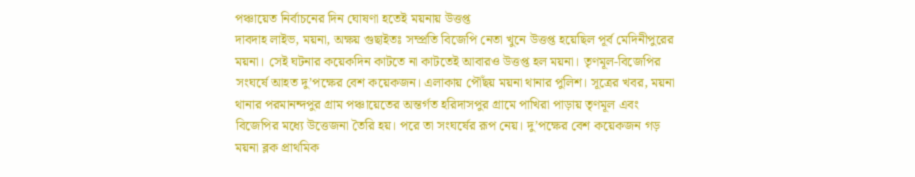পঞ্চায়েত নির্বাচনের দিন ঘোষণা হতেই ময়নায় উত্তপ্ত
দাবদাহ লাইভ, ময়না, অক্ষয় গুছাইতঃ সম্প্রতি বিজেপি নেতা খুনে উত্তপ্ত হয়েছিল পূর্ব মেদিনীপুরের ময়না। সেই ঘটনার কয়েকদিন কাটতে না কাটতেই আবারও উত্তপ্ত হল ময়না। তৃণমূল-বিজেপির সংঘর্ষে আহত দু’পক্ষের বেশ কয়েকজন। এলাকায় পৌঁছয় ময়না থানার পুলিশ। সূত্রের খবর, ময়না থানার পরমানন্দপুর গ্রাম পঞ্চায়েতের অন্তর্গত হরিদাসপুর গ্রামে পাখিরা পাড়ায় তৃণমূল এবং বিজেপির মধ্যে উত্তেজনা তৈরি হয়। পরে তা সংঘর্ষের রূপ নেয়। দু’পক্ষের বেশ কয়েকজন গড় ময়না ব্লক প্রাথমিক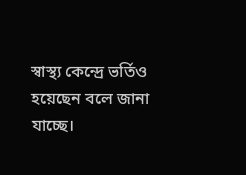স্বাস্থ্য কেন্দ্রে ভর্তিও হয়েছেন বলে জানা যাচ্ছে।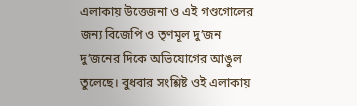এলাকায় উত্তেজনা ও এই গণ্ডগোলের জন্য বিজেপি ও তৃণমূল দু’জন দু’জনের দিকে অভিযোগের আঙুল তুলেছে। বুধবার সংশ্লিষ্ট ওই এলাকায়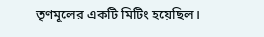তৃণমূলের একটি মিটিং হয়েছিল।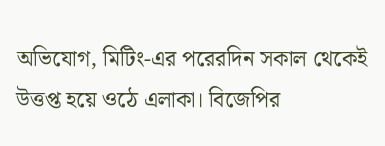অভিযোগ, মিটিং-এর পরেরদিন সকাল থেকেই উত্তপ্ত হয়ে ওঠে এলাকা। বিজেপির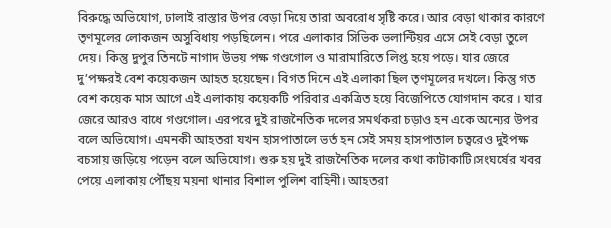বিরুদ্ধে অভিযোগ, ঢালাই রাস্তার উপর বেড়া দিয়ে তারা অবরোধ সৃষ্টি করে। আর বেড়া থাকার কারণে তৃণমূলের লোকজন অসুবিধায় পড়ছিলেন। পরে এলাকার সিভিক ভলান্টিয়র এসে সেই বেড়া তুলে দেয়। কিন্তু দুপুর তিনটে নাগাদ উভয় পক্ষ গণ্ডগোল ও মারামারিতে লিপ্ত হয়ে পড়ে। যার জেরে দু’পক্ষরই বেশ কয়েকজন আহত হয়েছেন। বিগত দিনে এই এলাকা ছিল তৃণমূলের দখলে। কিন্তু গত বেশ কয়েক মাস আগে এই এলাকায় কয়েকটি পরিবার একত্রিত হয়ে বিজেপিতে যোগদান করে । যার জেরে আরও বাধে গণ্ডগোল। এরপরে দুই রাজনৈতিক দলের সমর্থকরা চড়াও হন একে অন্যের উপর বলে অভিযোগ। এমনকী আহতরা যখন হাসপাতালে ভর্ত হন সেই সময় হাসপাতাল চত্বরেও দুইপক্ষ বচসায় জড়িয়ে পড়েন বলে অভিযোগ। শুরু হয় দুই রাজনৈতিক দলের কথা কাটাকাটি।সংঘর্ষের খবর পেয়ে এলাকায় পৌঁছয় ময়না থানার বিশাল পুলিশ বাহিনী। আহতরা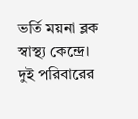ভর্তি ময়না ব্লক স্বাস্থ্য কেন্দ্রে। দুই পরিবারের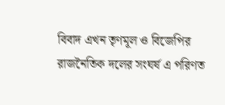বিবাদ এখন তৃণমূল ও বিজেপির রাজনৈতিক দলের সংঘর্ষ এ পরিণত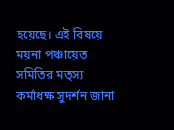হয়েছে। এই বিষয়ে ময়না পঞ্চায়েত সমিতির মত্স্য কর্মাধক্ষ সুদর্শন জানা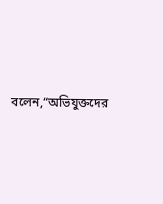বলেন,“অভিযুক্তদের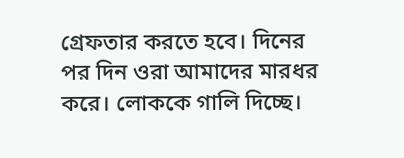গ্রেফতার করতে হবে। দিনের পর দিন ওরা আমাদের মারধর করে। লোককে গালি দিচ্ছে।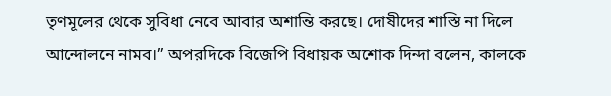তৃণমূলের থেকে সুবিধা নেবে আবার অশান্তি করছে। দোষীদের শাস্তি না দিলে আন্দোলনে নামব।” অপরদিকে বিজেপি বিধায়ক অশোক দিন্দা বলেন, কালকে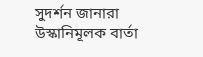সুদর্শন জানারা উস্কানিমূলক বার্তা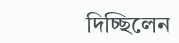দিচ্ছিলেন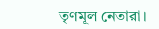তৃণমূল নেতারা।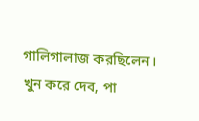গালিগালাজ করছিলেন। খুন করে দেব, পা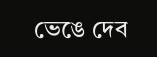ভেঙে দেব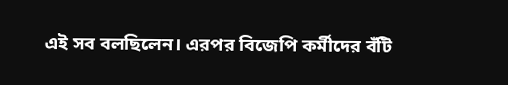এই সব বলছিলেন। এরপর বিজেপি কর্মীদের বঁটি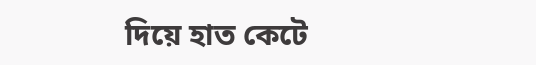দিয়ে হাত কেটে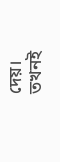দেয়। তখনই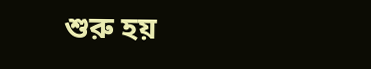শুরু হয়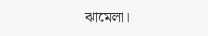ঝামেলা।